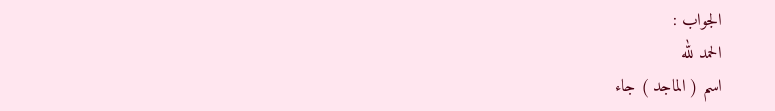الجواب :
الحمد لله
اسم ( الماجد ) جاء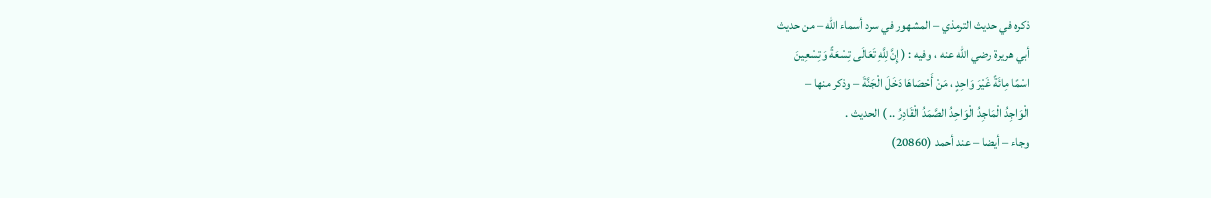ذكره في حديث الترمذي – المشهور في سرد أسماء الله – من حديث
أبي هريرة رضي الله عنه ، وفيه : ( إِنَّ لِلَّهِ تَعَالَى تِسْعَةً وَتِسْعِينَ
اسْمًا مِائَةً غَيْرَ وَاحِدٍ ، مَنْ أَحْصَاهَا دَخَلَ الْجَنَّةَ – وذكر منها –
الْوَاجِدُ الْمَاجِدُ الْوَاحِدُ الصَّمَدُ الْقَادِرُ .. ) الحديث .
وجاء – أيضا – عند أحمد (20860)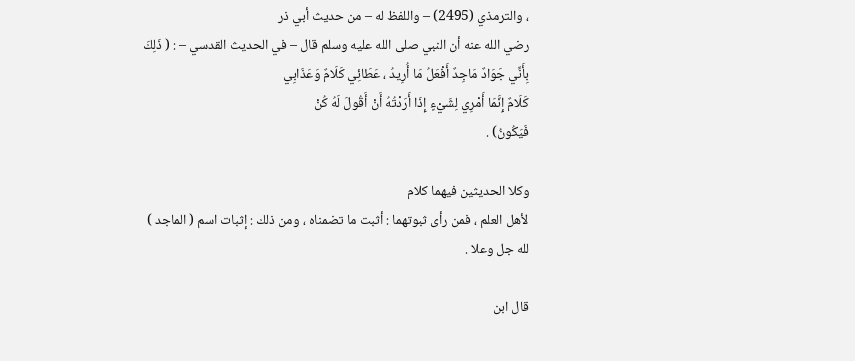، والترمذي (2495) – واللفظ له – من حديث أبي ذر
رضي الله عنه أن النبي صلى الله عليه وسلم قال – في الحديث القدسي – : ( ذَلِكَ
بِأَنِّي جَوَادٌ مَاجِدٌ أَفْعَلُ مَا أُرِيدُ ، عَطَائِي كَلَامٌ وَعَذَابِي
كَلَامٌ إِنَّمَا أَمْرِي لِشَيْءٍ إِذَا أَرَدْتُهُ أَنْ أَقُولَ لَهُ كُنْ
فَيَكُونُ) .

وكلا الحديثين فيهما كلام
لأهل العلم ، فمن رأى ثبوتهما : أثبت ما تضمناه ، ومن ذلك : إثبات اسم ( الماجد )
لله جل وعلا .

قال ابن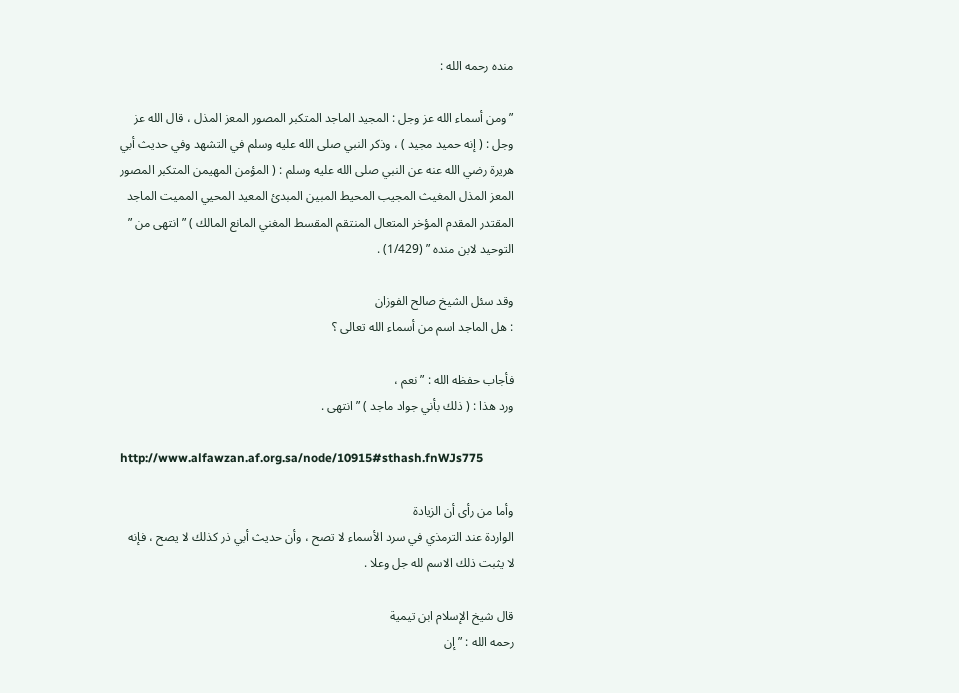منده رحمه الله :

” ومن أسماء الله عز وجل : المجيد الماجد المتكبر المصور المعز المذل ، قال الله عز
وجل : ( إنه حميد مجيد ) ، وذكر النبي صلى الله عليه وسلم في التشهد وفي حديث أبي
هريرة رضي الله عنه عن النبي صلى الله عليه وسلم : ( المؤمن المهيمن المتكبر المصور
المعز المذل المغيث المجيب المحيط المبين المبدئ المعيد المحيي المميت الماجد
المقتدر المقدم المؤخر المتعال المنتقم المقسط المغني المانع المالك ) ” انتهى من ”
التوحيد لابن منده ” (1/429) .

وقد سئل الشيخ صالح الفوزان
: هل الماجد اسم من أسماء الله تعالى ؟

فأجاب حفظه الله : ” نعم ،
ورد هذا : ( ذلك بأني جواد ماجد ) ” انتهى .

http://www.alfawzan.af.org.sa/node/10915#sthash.fnWJs775

وأما من رأى أن الزيادة
الواردة عند الترمذي في سرد الأسماء لا تصح ، وأن حديث أبي ذر كذلك لا يصح ، فإنه
لا يثبت ذلك الاسم لله جل وعلا .

قال شيخ الإسلام ابن تيمية
رحمه الله : ” إن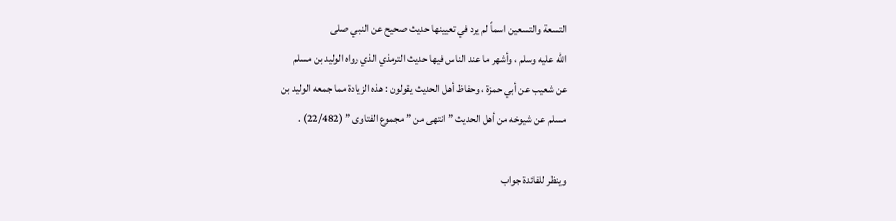التسعة والتسعين اسماً لم يرد في تعيينها حديث صحيح عن النبي صلى
الله عليه وسلم ، وأشهر ما عند الناس فيها حديث الترمذي الذي رواه الوليد بن مسلم
عن شعيب عن أبي حمزة ، وحفاظ أهل الحديث يقولون : هذه الزيادة مما جمعه الوليد بن
مسلم عن شيوخه من أهل الحديث ” انتهى من ” مجموع الفتاوى ” (22/482) .

وينظر للفائدة جواب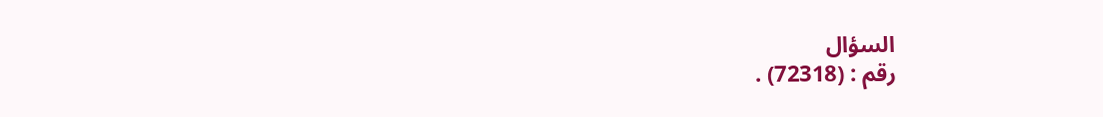السؤال
رقم : (72318) .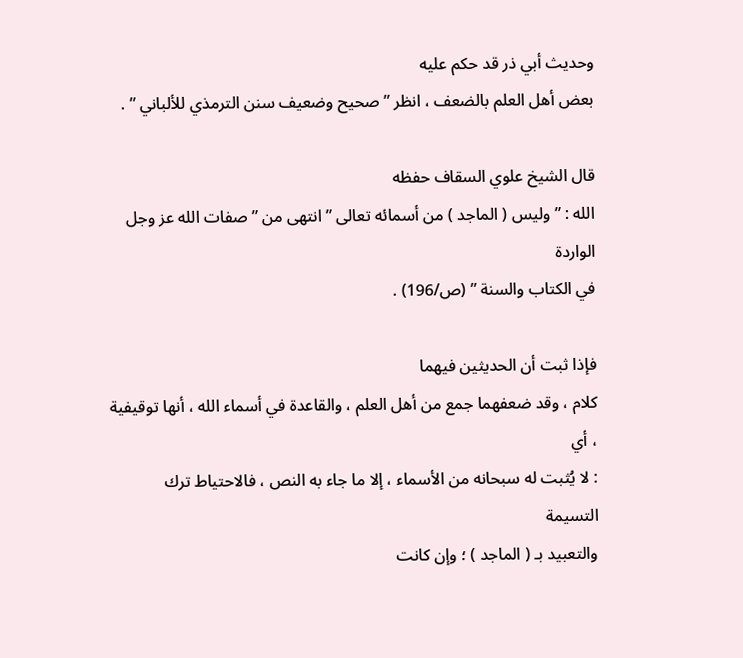وحديث أبي ذر قد حكم عليه
بعض أهل العلم بالضعف ، انظر ” صحيح وضعيف سنن الترمذي للألباني ” .

قال الشيخ علوي السقاف حفظه
الله : ” وليس ( الماجد ) من أسمائه تعالى ” انتهى من ” صفات الله عز وجل الواردة
في الكتاب والسنة ” (ص/196) .

فإذا ثبت أن الحديثين فيهما
كلام ، وقد ضعفهما جمع من أهل العلم ، والقاعدة في أسماء الله ، أنها توقيفية ، أي
: لا يُثبت له سبحانه من الأسماء ، إلا ما جاء به النص ، فالاحتياط ترك التسيمة
والتعبيد بـ ( الماجد ) ؛ وإن كانت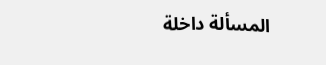المسألة داخلة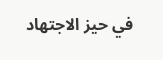في حيز الاجتهاد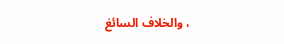، والخلاف السائغ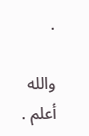.

والله أعلم .